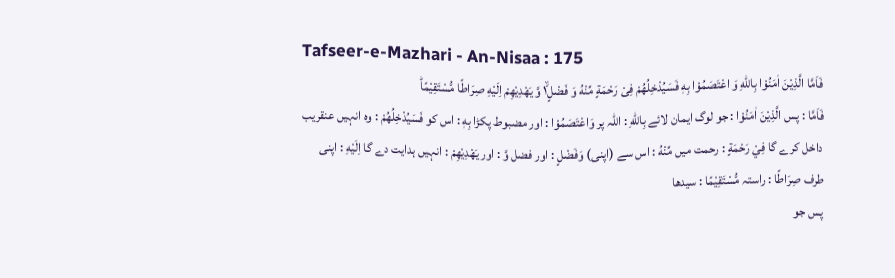Tafseer-e-Mazhari - An-Nisaa : 175
فَاَمَّا الَّذِیْنَ اٰمَنُوْا بِاللّٰهِ وَ اعْتَصَمُوْا بِهٖ فَسَیُدْخِلُهُمْ فِیْ رَحْمَةٍ مِّنْهُ وَ فَضْلٍ١ۙ وَّ یَهْدِیْهِمْ اِلَیْهِ صِرَاطًا مُّسْتَقِیْمًاؕ
فَاَمَّا : پس الَّذِيْنَ اٰمَنُوْا : جو لوگ ایمان لائے بِاللّٰهِ : اللہ پر وَاعْتَصَمُوْا : اور مضبوط پکڑا بِهٖ : اس کو فَسَيُدْخِلُهُمْ : وہ انہیں عنقریب داخل کرے گا فِيْ رَحْمَةٍ : رحمت میں مِّنْهُ : اس سے (اپنی) وَفَضْلٍ : اور فضل وَّ : اور يَهْدِيْهِمْ : انہیں ہدایت دے گا اِلَيْهِ : اپنی طرف صِرَاطًا : راستہ مُّسْتَقِيْمًا : سیدھا
پس جو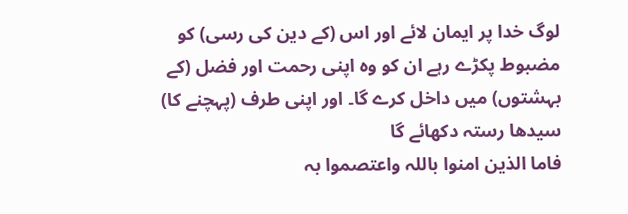لوگ خدا پر ایمان لائے اور اس (کے دین کی رسی) کو مضبوط پکڑے رہے ان کو وہ اپنی رحمت اور فضل (کے بہشتوں) میں داخل کرے گا۔ اور اپنی طرف (پہچنے کا) سیدھا رستہ دکھائے گا
فاما الذین امنوا باللہ واعتصموا بہ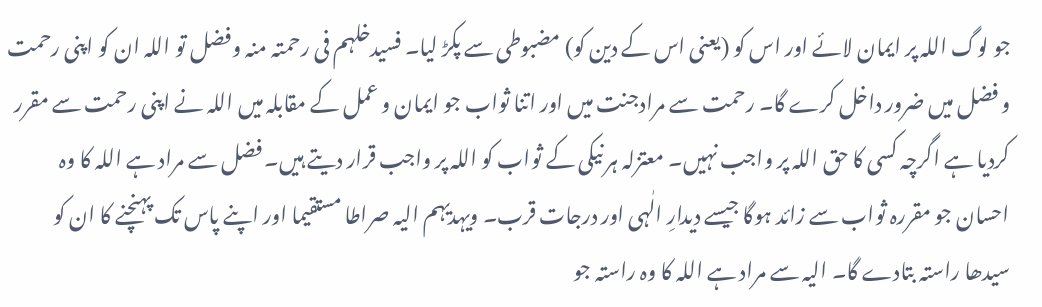جو لوگ اللہ پر ایمان لائے اور اس کو (یعنی اس کے دین کو) مضبوطی سے پکڑ لیا۔ فسیدخلہم فی رحمتہ منہ وفضل تو اللہ ان کو اپنی رحمت و فضل میں ضرور داخل کرے گا۔ رحمت سے مرادجنت میں اور اتنا ثواب جو ایمان و عمل کے مقابلہ میں اللہ نے اپنی رحمت سے مقرر کردیا ہے اگرچہ کسی کا حق اللہ پر واجب نہیں۔ معتزلہ ہر نیکی کے ثواب کو اللہ پر واجب قرار دیتے ہیں۔ فضل سے مراد ہے اللہ کا وہ احسان جو مقررہ ثواب سے زائد ہوگا جیسے دیدارِ الٰہی اور درجات قرب۔ ویہدیہم الیہ صراطا مستقیما اور اپنے پاس تک پہنچنے کا ان کو سیدھا راستہ بتادے گا۔ الیہ سے مراد ہے اللہ کا وہ راستہ جو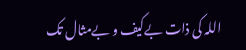اللہ کی ذات بےکیف و بےمثال تک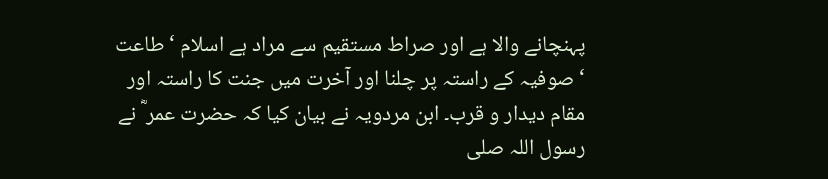پہنچانے والا ہے اور صراط مستقیم سے مراد ہے اسلام ‘ طاعت ‘ صوفیہ کے راستہ پر چلنا اور آخرت میں جنت کا راستہ اور مقام دیدار و قرب۔ ابن مردویہ نے بیان کیا کہ حضرت عمر ؓ نے رسول اللہ صلى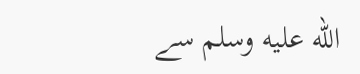الله عليه وسلم سے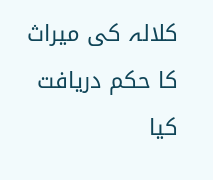کلالہ کی میراث کا حکم دریافت کیا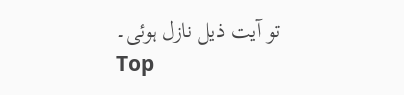تو آیت ذیل نازل ہوئی۔
Top